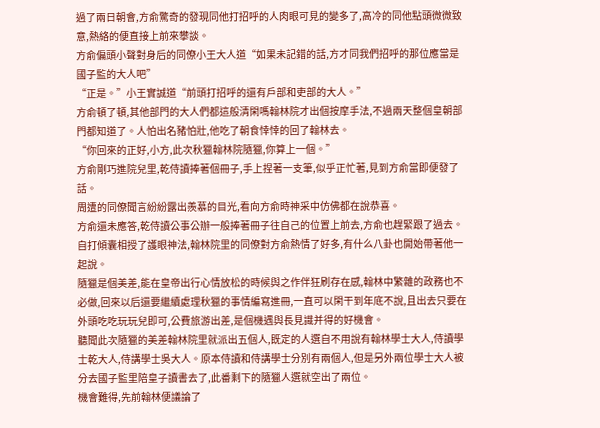過了兩日朝會,方俞驚奇的發現同他打招呼的人肉眼可見的變多了,高冷的同他點頭微微致意,熱絡的便直接上前來攀談。
方俞偏頭小聲對身后的同僚小王大人道“如果未記錯的話,方才同我們招呼的那位應當是國子監的大人吧”
“正是。”小王實誠道“前頭打招呼的還有戶部和吏部的大人。”
方俞頓了頓,其他部門的大人們都這般清閑嗎翰林院才出個按摩手法,不過兩天整個皇朝部門都知道了。人怕出名豬怕壯,他吃了朝食悻悻的回了翰林去。
“你回來的正好,小方,此次秋獵翰林院隨獵,你算上一個。”
方俞剛巧進院兒里,乾侍讀捧著個冊子,手上捏著一支筆,似乎正忙著,見到方俞當即便發了話。
周遭的同僚聞言紛紛露出羨慕的目光,看向方俞時神采中仿佛都在說恭喜。
方俞還未應答,乾侍讀公事公辦一般捧著冊子往自己的位置上前去,方俞也趕緊跟了過去。自打傾囊相授了護眼神法,翰林院里的同僚對方俞熱情了好多,有什么八卦也開始帶著他一起說。
隨獵是個美差,能在皇帝出行心情放松的時候與之作伴狂刷存在感,翰林中繁雜的政務也不必做,回來以后還要繼續處理秋獵的事情編寫進冊,一直可以閑干到年底不說,且出去只要在外頭吃吃玩玩兒即可,公費旅游出差,是個機遇與長見識并得的好機會。
聽聞此次隨獵的美差翰林院里就派出五個人,既定的人選自不用說有翰林學士大人,侍讀學士乾大人,侍講學士吳大人。原本侍讀和侍講學士分別有兩個人,但是另外兩位學士大人被分去國子監里陪皇子讀書去了,此番剩下的隨獵人選就空出了兩位。
機會難得,先前翰林便議論了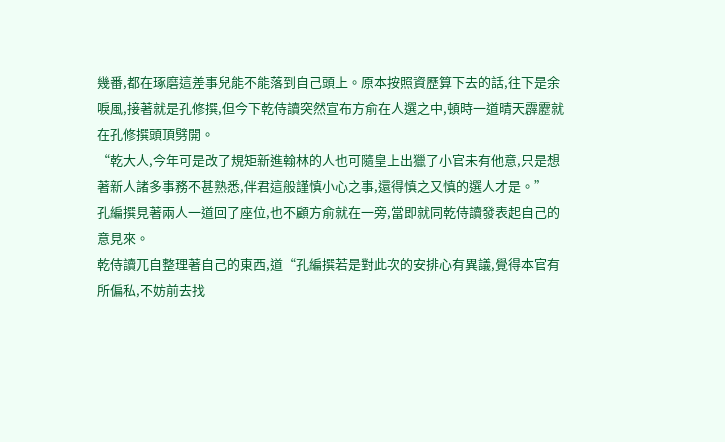幾番,都在琢磨這差事兒能不能落到自己頭上。原本按照資歷算下去的話,往下是余唳風,接著就是孔修撰,但今下乾侍讀突然宣布方俞在人選之中,頓時一道晴天霹靂就在孔修撰頭頂劈開。
“乾大人,今年可是改了規矩新進翰林的人也可隨皇上出獵了小官未有他意,只是想著新人諸多事務不甚熟悉,伴君這般謹慎小心之事,還得慎之又慎的選人才是。”
孔編撰見著兩人一道回了座位,也不顧方俞就在一旁,當即就同乾侍讀發表起自己的意見來。
乾侍讀兀自整理著自己的東西,道“孔編撰若是對此次的安排心有異議,覺得本官有所偏私,不妨前去找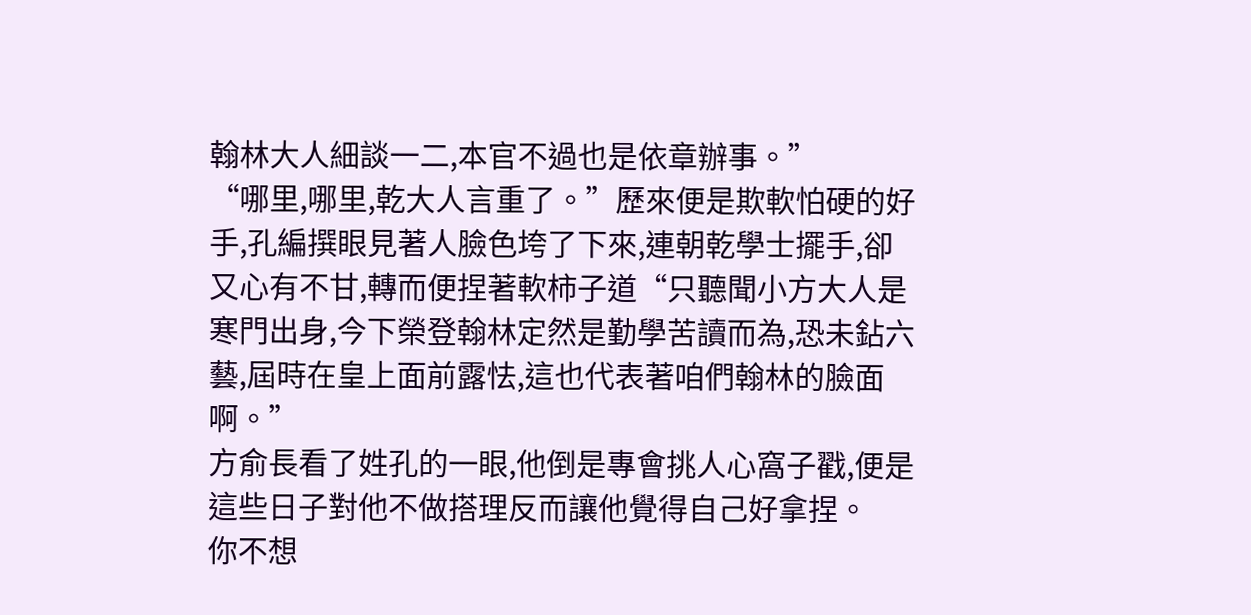翰林大人細談一二,本官不過也是依章辦事。”
“哪里,哪里,乾大人言重了。”歷來便是欺軟怕硬的好手,孔編撰眼見著人臉色垮了下來,連朝乾學士擺手,卻又心有不甘,轉而便捏著軟柿子道“只聽聞小方大人是寒門出身,今下榮登翰林定然是勤學苦讀而為,恐未鉆六藝,屆時在皇上面前露怯,這也代表著咱們翰林的臉面啊。”
方俞長看了姓孔的一眼,他倒是專會挑人心窩子戳,便是這些日子對他不做搭理反而讓他覺得自己好拿捏。
你不想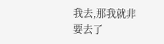我去,那我就非要去了